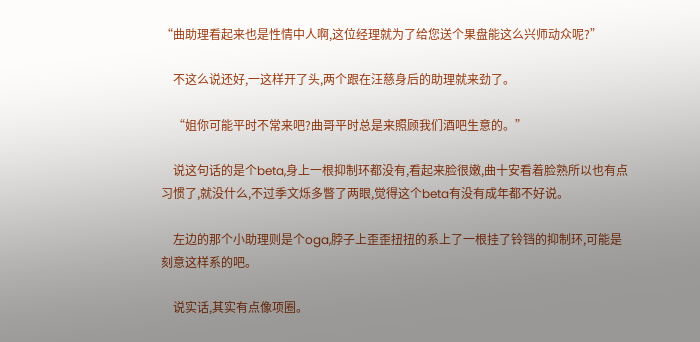“曲助理看起来也是性情中人啊,这位经理就为了给您送个果盘能这么兴师动众呢?”

    不这么说还好,一这样开了头,两个跟在汪慈身后的助理就来劲了。

    “姐你可能平时不常来吧?曲哥平时总是来照顾我们酒吧生意的。”

    说这句话的是个beta,身上一根抑制环都没有,看起来脸很嫩,曲十安看着脸熟所以也有点习惯了,就没什么,不过季文烁多瞥了两眼,觉得这个beta有没有成年都不好说。

    左边的那个小助理则是个oga,脖子上歪歪扭扭的系上了一根挂了铃铛的抑制环,可能是刻意这样系的吧。

    说实话,其实有点像项圈。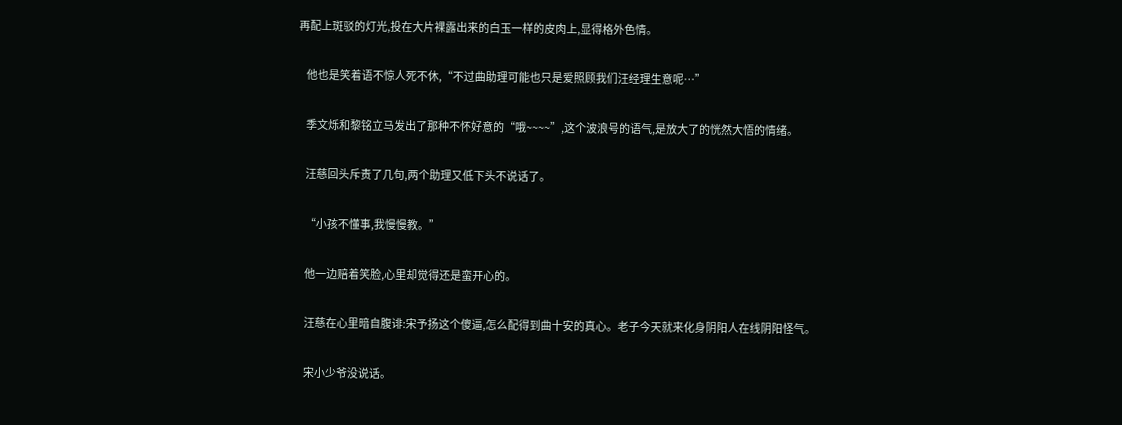再配上斑驳的灯光,投在大片裸露出来的白玉一样的皮肉上,显得格外色情。

    他也是笑着语不惊人死不休,“不过曲助理可能也只是爱照顾我们汪经理生意呢…”

    季文烁和黎铭立马发出了那种不怀好意的“哦~~~~”,这个波浪号的语气,是放大了的恍然大悟的情绪。

    汪慈回头斥责了几句,两个助理又低下头不说话了。

    “小孩不懂事,我慢慢教。”

    他一边赔着笑脸,心里却觉得还是蛮开心的。

    汪慈在心里暗自腹诽:宋予扬这个傻逼,怎么配得到曲十安的真心。老子今天就来化身阴阳人在线阴阳怪气。

    宋小少爷没说话。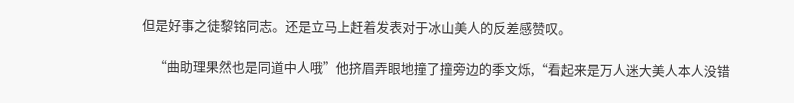但是好事之徒黎铭同志。还是立马上赶着发表对于冰山美人的反差感赞叹。

    “曲助理果然也是同道中人哦”他挤眉弄眼地撞了撞旁边的季文烁,“看起来是万人迷大美人本人没错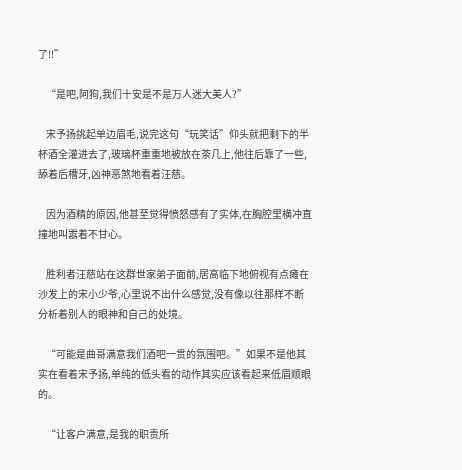了!!”

    “是吧,阿狗,我们十安是不是万人迷大美人?”

    宋予扬挑起单边眉毛,说完这句“玩笑话”仰头就把剩下的半杯酒全灌进去了,玻璃杯重重地被放在茶几上,他往后靠了一些,舔着后槽牙,凶神恶煞地看着汪慈。

    因为酒精的原因,他甚至觉得愤怒感有了实体,在胸腔里横冲直撞地叫嚣着不甘心。

    胜利者汪慈站在这群世家弟子面前,居高临下地俯视有点瘫在沙发上的宋小少爷,心里说不出什么感觉,没有像以往那样不断分析着别人的眼神和自己的处境。

    “可能是曲哥满意我们酒吧一贯的氛围吧。”如果不是他其实在看着宋予扬,单纯的低头看的动作其实应该看起来低眉顺眼的。

    “让客户满意,是我的职责所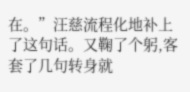在。”汪慈流程化地补上了这句话。又鞠了个躬,客套了几句转身就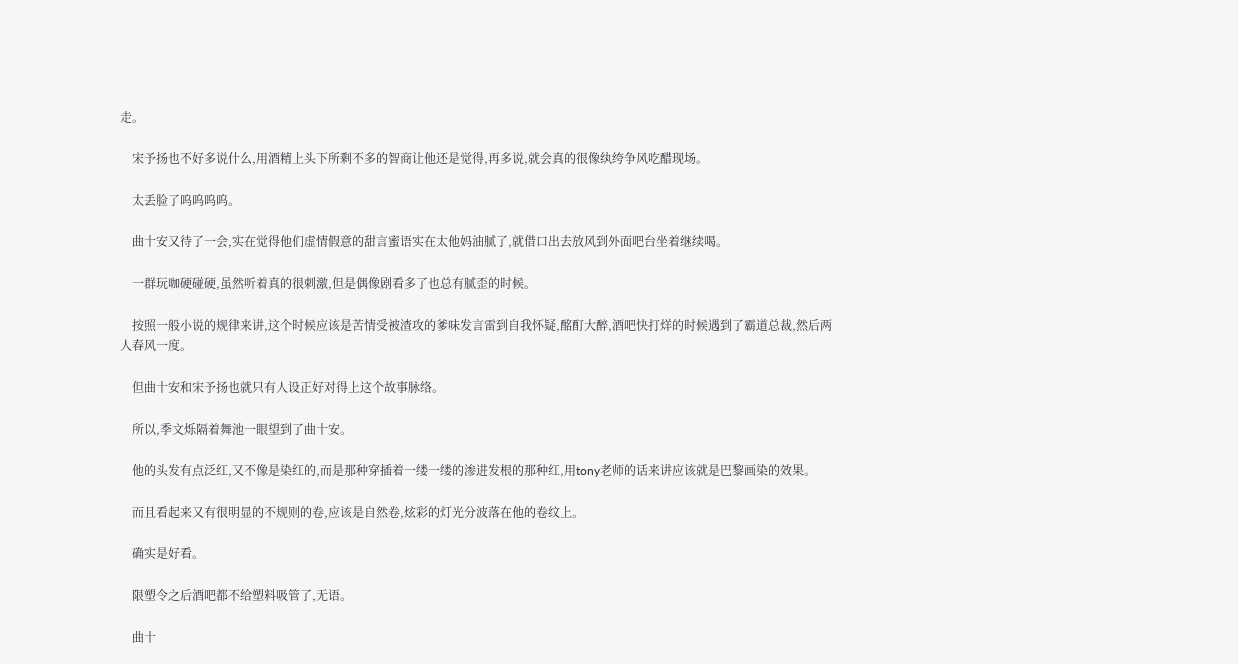走。

    宋予扬也不好多说什么,用酒精上头下所剩不多的智商让他还是觉得,再多说,就会真的很像纨绔争风吃醋现场。

    太丢脸了呜呜呜呜。

    曲十安又待了一会,实在觉得他们虚情假意的甜言蜜语实在太他妈油腻了,就借口出去放风到外面吧台坐着继续喝。

    一群玩咖硬碰硬,虽然听着真的很刺激,但是偶像剧看多了也总有腻歪的时候。

    按照一般小说的规律来讲,这个时候应该是苦情受被渣攻的爹味发言雷到自我怀疑,酩酊大醉,酒吧快打烊的时候遇到了霸道总裁,然后两人春风一度。

    但曲十安和宋予扬也就只有人设正好对得上这个故事脉络。

    所以,季文烁隔着舞池一眼望到了曲十安。

    他的头发有点泛红,又不像是染红的,而是那种穿插着一缕一缕的渗进发根的那种红,用tony老师的话来讲应该就是巴黎画染的效果。

    而且看起来又有很明显的不规则的卷,应该是自然卷,炫彩的灯光分波落在他的卷纹上。

    确实是好看。

    限塑令之后酒吧都不给塑料吸管了,无语。

    曲十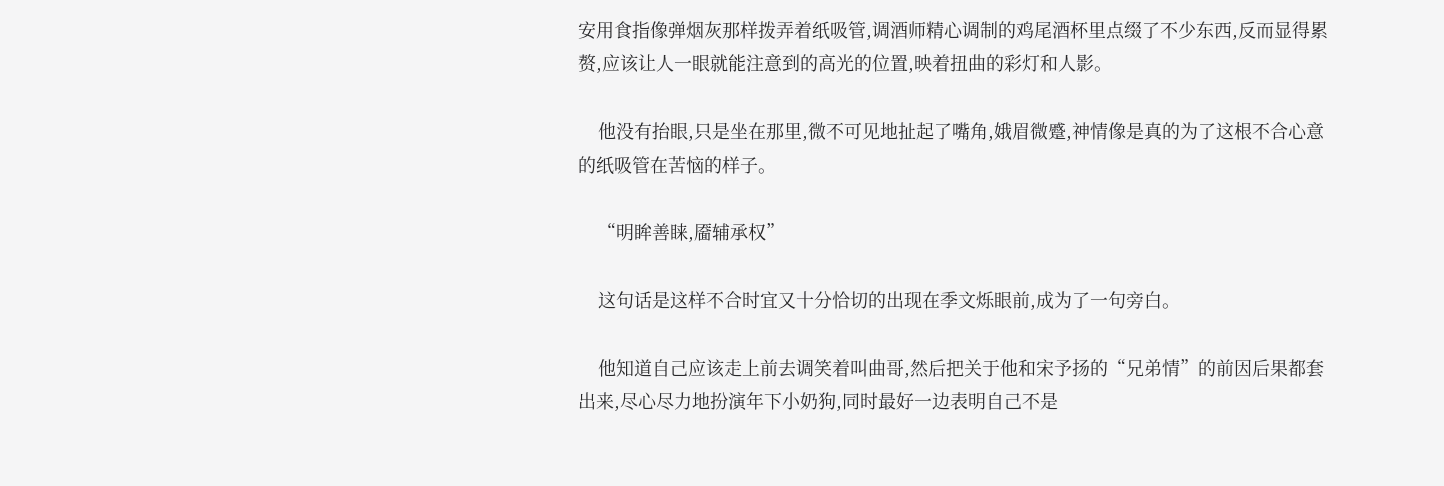安用食指像弹烟灰那样拨弄着纸吸管,调酒师精心调制的鸡尾酒杯里点缀了不少东西,反而显得累赘,应该让人一眼就能注意到的高光的位置,映着扭曲的彩灯和人影。

    他没有抬眼,只是坐在那里,微不可见地扯起了嘴角,娥眉微蹙,神情像是真的为了这根不合心意的纸吸管在苦恼的样子。

    “明眸善睐,靥辅承权”

    这句话是这样不合时宜又十分恰切的出现在季文烁眼前,成为了一句旁白。

    他知道自己应该走上前去调笑着叫曲哥,然后把关于他和宋予扬的“兄弟情”的前因后果都套出来,尽心尽力地扮演年下小奶狗,同时最好一边表明自己不是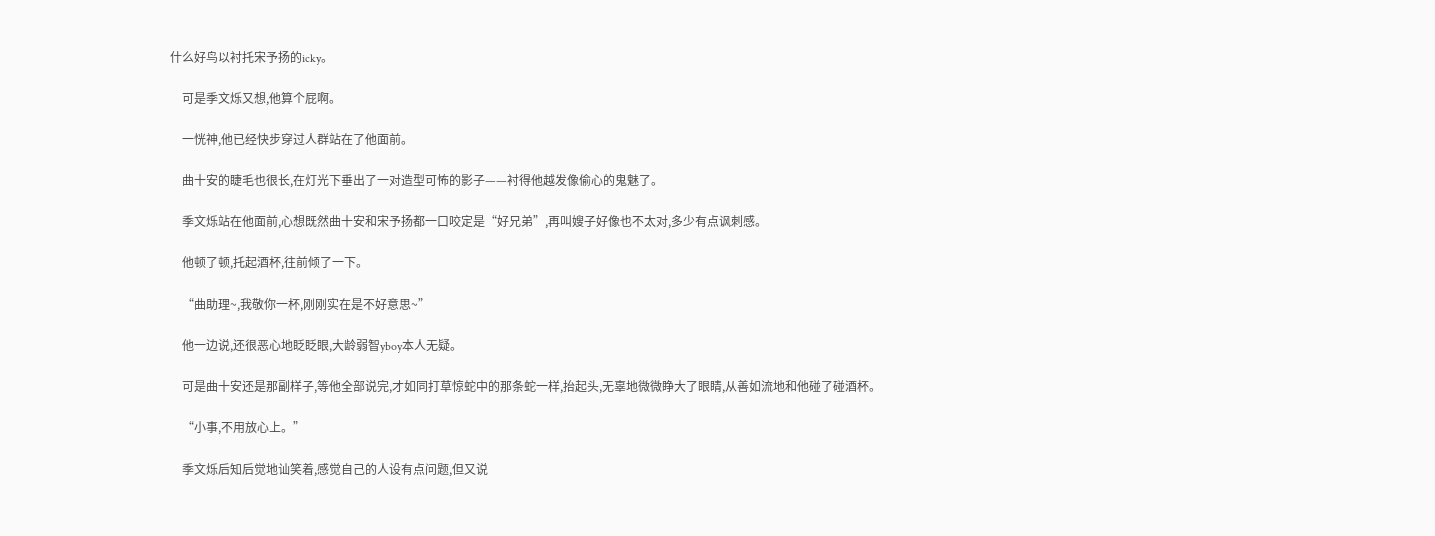什么好鸟以衬托宋予扬的icky。

    可是季文烁又想,他算个屁啊。

    一恍神,他已经快步穿过人群站在了他面前。

    曲十安的睫毛也很长,在灯光下垂出了一对造型可怖的影子——衬得他越发像偷心的鬼魅了。

    季文烁站在他面前,心想既然曲十安和宋予扬都一口咬定是“好兄弟”,再叫嫂子好像也不太对,多少有点讽刺感。

    他顿了顿,托起酒杯,往前倾了一下。

    “曲助理~,我敬你一杯,刚刚实在是不好意思~”

    他一边说,还很恶心地眨眨眼,大龄弱智yboy本人无疑。

    可是曲十安还是那副样子,等他全部说完,才如同打草惊蛇中的那条蛇一样,抬起头,无辜地微微睁大了眼睛,从善如流地和他碰了碰酒杯。

    “小事,不用放心上。”

    季文烁后知后觉地讪笑着,感觉自己的人设有点问题,但又说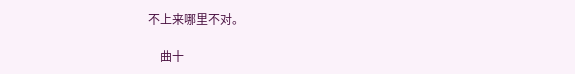不上来哪里不对。

    曲十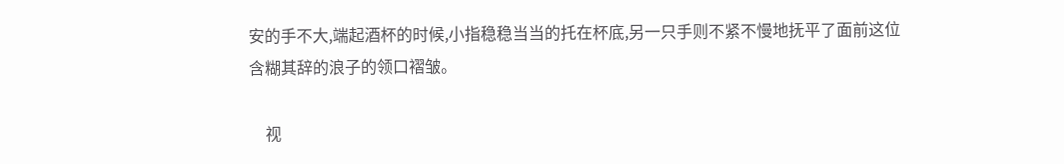安的手不大,端起酒杯的时候,小指稳稳当当的托在杯底,另一只手则不紧不慢地抚平了面前这位含糊其辞的浪子的领口褶皱。

    视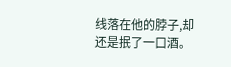线落在他的脖子,却还是抿了一口酒。